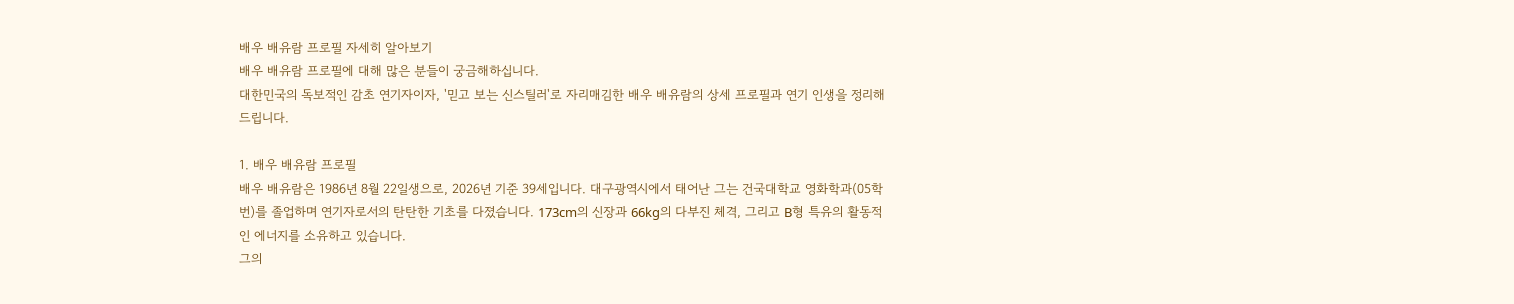배우 배유람 프로필 자세히 알아보기
배우 배유람 프로필에 대해 많은 분들이 궁금해하십니다.
대한민국의 독보적인 감초 연기자이자, '믿고 보는 신스틸러'로 자리매김한 배우 배유람의 상세 프로필과 연기 인생을 정리해 드립니다.

1. 배우 배유람 프로필
배우 배유람은 1986년 8월 22일생으로, 2026년 기준 39세입니다. 대구광역시에서 태어난 그는 건국대학교 영화학과(05학번)를 졸업하며 연기자로서의 탄탄한 기초를 다졌습니다. 173cm의 신장과 66kg의 다부진 체격, 그리고 B형 특유의 활동적인 에너지를 소유하고 있습니다.
그의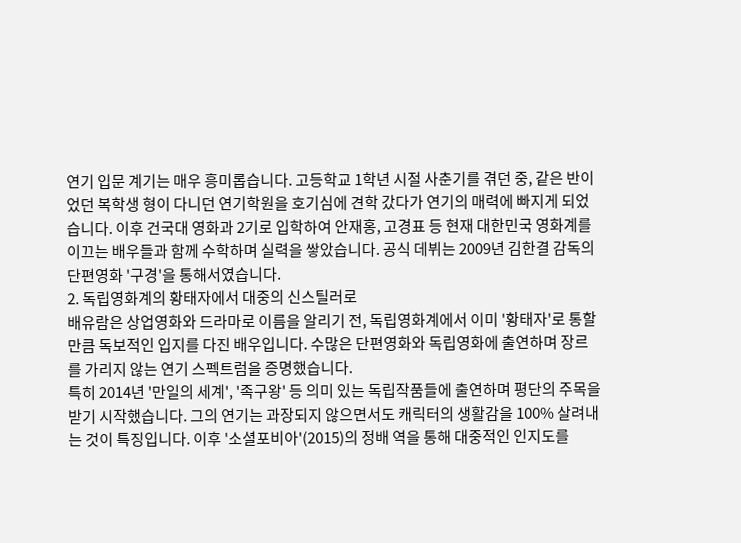연기 입문 계기는 매우 흥미롭습니다. 고등학교 1학년 시절 사춘기를 겪던 중, 같은 반이었던 복학생 형이 다니던 연기학원을 호기심에 견학 갔다가 연기의 매력에 빠지게 되었습니다. 이후 건국대 영화과 2기로 입학하여 안재홍, 고경표 등 현재 대한민국 영화계를 이끄는 배우들과 함께 수학하며 실력을 쌓았습니다. 공식 데뷔는 2009년 김한결 감독의 단편영화 '구경'을 통해서였습니다.
2. 독립영화계의 황태자에서 대중의 신스틸러로
배유람은 상업영화와 드라마로 이름을 알리기 전, 독립영화계에서 이미 '황태자'로 통할 만큼 독보적인 입지를 다진 배우입니다. 수많은 단편영화와 독립영화에 출연하며 장르를 가리지 않는 연기 스펙트럼을 증명했습니다.
특히 2014년 '만일의 세계', '족구왕' 등 의미 있는 독립작품들에 출연하며 평단의 주목을 받기 시작했습니다. 그의 연기는 과장되지 않으면서도 캐릭터의 생활감을 100% 살려내는 것이 특징입니다. 이후 '소셜포비아'(2015)의 정배 역을 통해 대중적인 인지도를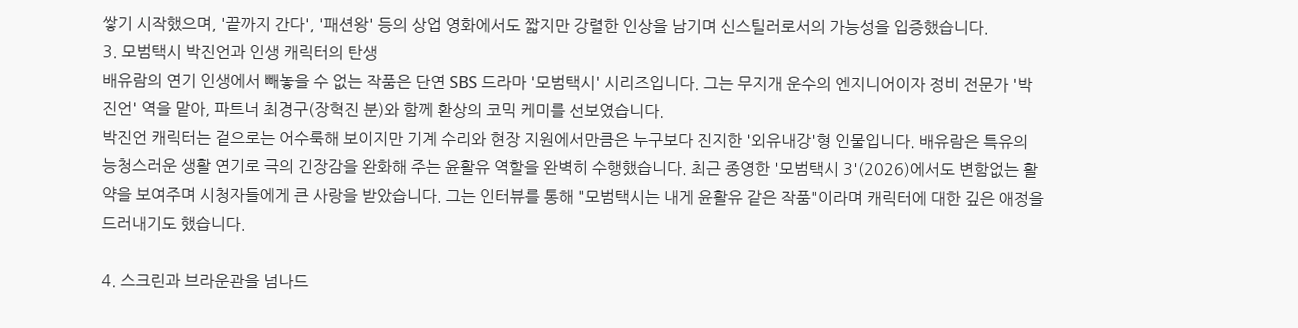쌓기 시작했으며, '끝까지 간다', '패션왕' 등의 상업 영화에서도 짧지만 강렬한 인상을 남기며 신스틸러로서의 가능성을 입증했습니다.
3. 모범택시 박진언과 인생 캐릭터의 탄생
배유람의 연기 인생에서 빼놓을 수 없는 작품은 단연 SBS 드라마 '모범택시' 시리즈입니다. 그는 무지개 운수의 엔지니어이자 정비 전문가 '박진언' 역을 맡아, 파트너 최경구(장혁진 분)와 함께 환상의 코믹 케미를 선보였습니다.
박진언 캐릭터는 겉으로는 어수룩해 보이지만 기계 수리와 현장 지원에서만큼은 누구보다 진지한 '외유내강'형 인물입니다. 배유람은 특유의 능청스러운 생활 연기로 극의 긴장감을 완화해 주는 윤활유 역할을 완벽히 수행했습니다. 최근 종영한 '모범택시 3'(2026)에서도 변함없는 활약을 보여주며 시청자들에게 큰 사랑을 받았습니다. 그는 인터뷰를 통해 "모범택시는 내게 윤활유 같은 작품"이라며 캐릭터에 대한 깊은 애정을 드러내기도 했습니다.

4. 스크린과 브라운관을 넘나드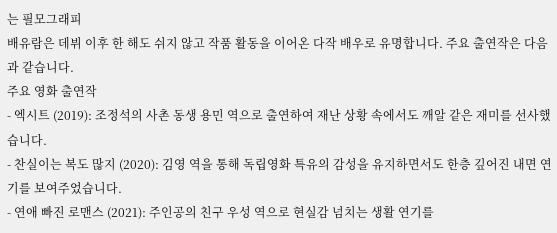는 필모그래피
배유람은 데뷔 이후 한 해도 쉬지 않고 작품 활동을 이어온 다작 배우로 유명합니다. 주요 출연작은 다음과 같습니다.
주요 영화 출연작
- 엑시트 (2019): 조정석의 사촌 동생 용민 역으로 출연하여 재난 상황 속에서도 깨알 같은 재미를 선사했습니다.
- 찬실이는 복도 많지 (2020): 김영 역을 통해 독립영화 특유의 감성을 유지하면서도 한층 깊어진 내면 연기를 보여주었습니다.
- 연애 빠진 로맨스 (2021): 주인공의 친구 우성 역으로 현실감 넘치는 생활 연기를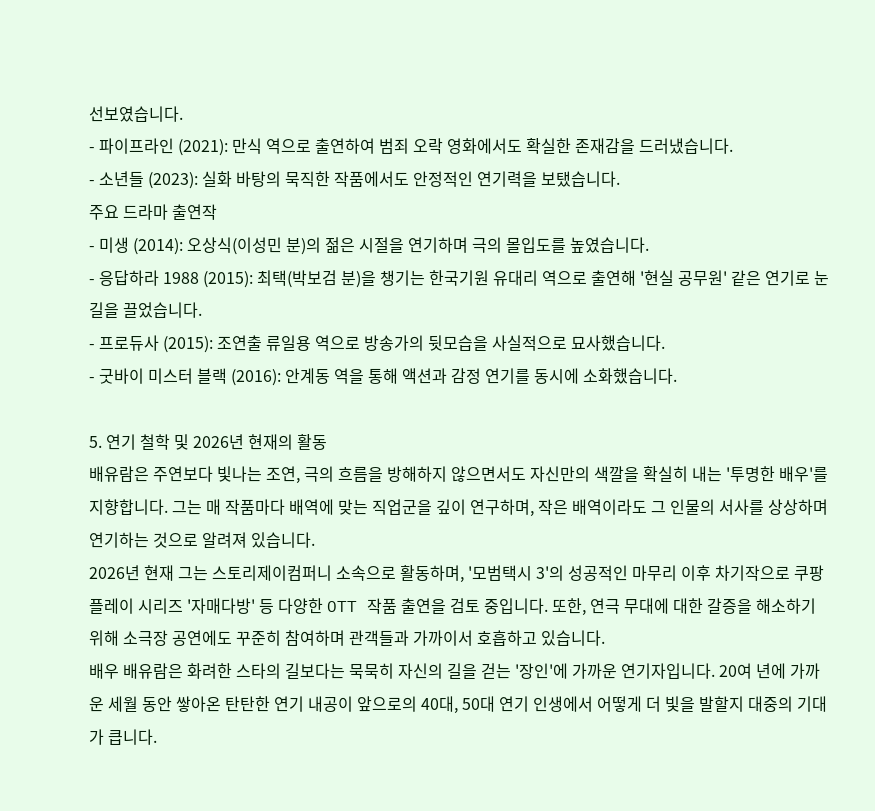선보였습니다.
- 파이프라인 (2021): 만식 역으로 출연하여 범죄 오락 영화에서도 확실한 존재감을 드러냈습니다.
- 소년들 (2023): 실화 바탕의 묵직한 작품에서도 안정적인 연기력을 보탰습니다.
주요 드라마 출연작
- 미생 (2014): 오상식(이성민 분)의 젊은 시절을 연기하며 극의 몰입도를 높였습니다.
- 응답하라 1988 (2015): 최택(박보검 분)을 챙기는 한국기원 유대리 역으로 출연해 '현실 공무원' 같은 연기로 눈길을 끌었습니다.
- 프로듀사 (2015): 조연출 류일용 역으로 방송가의 뒷모습을 사실적으로 묘사했습니다.
- 굿바이 미스터 블랙 (2016): 안계동 역을 통해 액션과 감정 연기를 동시에 소화했습니다.

5. 연기 철학 및 2026년 현재의 활동
배유람은 주연보다 빛나는 조연, 극의 흐름을 방해하지 않으면서도 자신만의 색깔을 확실히 내는 '투명한 배우'를 지향합니다. 그는 매 작품마다 배역에 맞는 직업군을 깊이 연구하며, 작은 배역이라도 그 인물의 서사를 상상하며 연기하는 것으로 알려져 있습니다.
2026년 현재 그는 스토리제이컴퍼니 소속으로 활동하며, '모범택시 3'의 성공적인 마무리 이후 차기작으로 쿠팡플레이 시리즈 '자매다방' 등 다양한 OTT 작품 출연을 검토 중입니다. 또한, 연극 무대에 대한 갈증을 해소하기 위해 소극장 공연에도 꾸준히 참여하며 관객들과 가까이서 호흡하고 있습니다.
배우 배유람은 화려한 스타의 길보다는 묵묵히 자신의 길을 걷는 '장인'에 가까운 연기자입니다. 20여 년에 가까운 세월 동안 쌓아온 탄탄한 연기 내공이 앞으로의 40대, 50대 연기 인생에서 어떻게 더 빛을 발할지 대중의 기대가 큽니다.